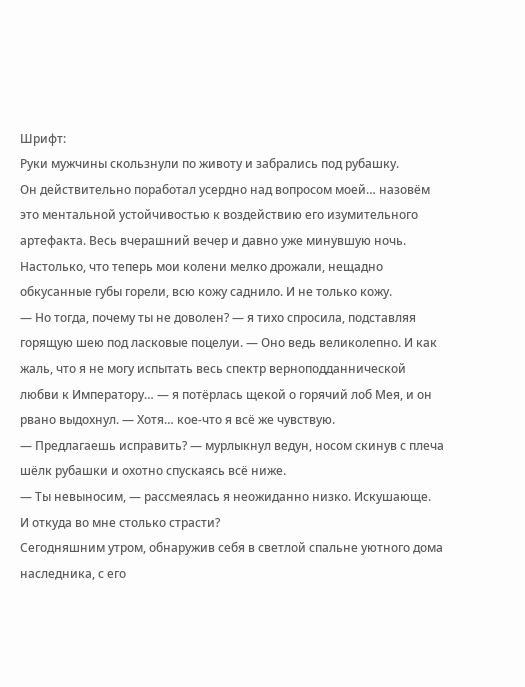Шрифт:
Руки мужчины скользнули по животу и забрались под рубашку.
Он действительно поработал усердно над вопросом моей… назовём это ментальной устойчивостью к воздействию его изумительного артефакта. Весь вчерашний вечер и давно уже минувшую ночь.
Настолько, что теперь мои колени мелко дрожали, нещадно обкусанные губы горели, всю кожу саднило. И не только кожу.
— Но тогда, почему ты не доволен? — я тихо спросила, подставляя горящую шею под ласковые поцелуи. — Оно ведь великолепно. И как жаль, что я не могу испытать весь спектр верноподданнической любви к Императору… — я потёрлась щекой о горячий лоб Мея, и он рвано выдохнул. — Хотя… кое-что я всё же чувствую.
— Предлагаешь исправить? — мурлыкнул ведун, носом скинув с плеча шёлк рубашки и охотно спускаясь всё ниже.
— Ты невыносим, — рассмеялась я неожиданно низко. Искушающе.
И откуда во мне столько страсти?
Сегодняшним утром, обнаружив себя в светлой спальне уютного дома наследника, с его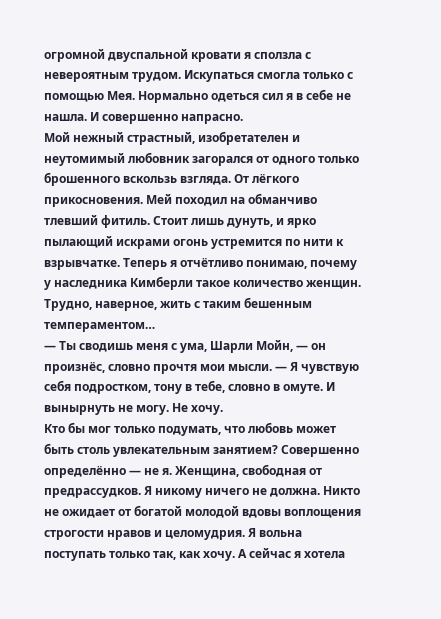огромной двуспальной кровати я сползла с невероятным трудом. Искупаться смогла только с помощью Мея. Нормально одеться сил я в себе не нашла. И совершенно напрасно.
Мой нежный страстный, изобретателен и неутомимый любовник загорался от одного только брошенного вскользь взгляда. От лёгкого прикосновения. Мей походил на обманчиво тлевший фитиль. Стоит лишь дунуть, и ярко пылающий искрами огонь устремится по нити к взрывчатке. Теперь я отчётливо понимаю, почему у наследника Кимберли такое количество женщин. Трудно, наверное, жить с таким бешенным темпераментом…
— Ты сводишь меня с ума, Шарли Мойн, — он произнёс, словно прочтя мои мысли. — Я чувствую себя подростком, тону в тебе, словно в омуте. И вынырнуть не могу. Не хочу.
Кто бы мог только подумать, что любовь может быть столь увлекательным занятием? Совершенно определённо — не я. Женщина, свободная от предрассудков. Я никому ничего не должна. Никто не ожидает от богатой молодой вдовы воплощения строгости нравов и целомудрия. Я вольна поступать только так, как хочу. А сейчас я хотела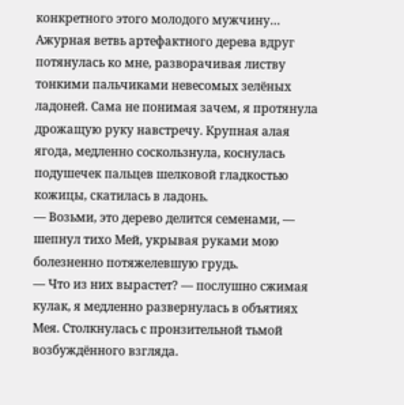конкретного этого молодого мужчину…
Ажурная ветвь артефактного дерева вдруг потянулась ко мне, разворачивая листву тонкими пальчиками невесомых зелёных ладоней. Сама не понимая зачем, я протянула дрожащую руку навстречу. Крупная алая ягода, медленно соскользнула, коснулась подушечек пальцев шелковой гладкостью кожицы, скатилась в ладонь.
— Возьми, это дерево делится семенами, — шепнул тихо Мей, укрывая руками мою болезненно потяжелевшую грудь.
— Что из них вырастет? — послушно сжимая кулак, я медленно развернулась в объятиях Мея. Столкнулась с пронзительной тьмой возбуждённого взгляда.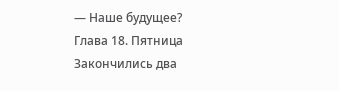— Наше будущее?
Глава 18. Пятница
Закончились два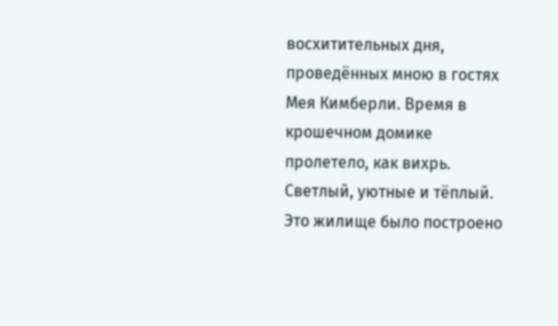восхитительных дня, проведённых мною в гостях Мея Кимберли. Время в крошечном домике пролетело, как вихрь. Светлый, уютные и тёплый. Это жилище было построено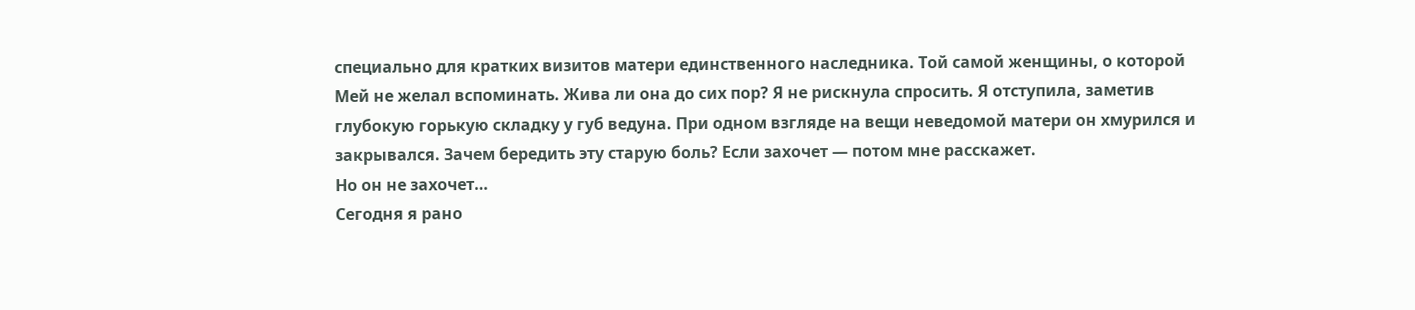специально для кратких визитов матери единственного наследника. Той самой женщины, о которой Мей не желал вспоминать. Жива ли она до сих пор? Я не рискнула спросить. Я отступила, заметив глубокую горькую складку у губ ведуна. При одном взгляде на вещи неведомой матери он хмурился и закрывался. Зачем бередить эту старую боль? Если захочет — потом мне расскажет.
Но он не захочет…
Сегодня я рано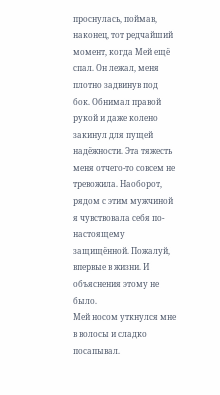проснулась, поймав, наконец, тот редчайший момент, когда Мей ещё спал. Он лежал, меня плотно задвинув под бок. Обнимал правой рукой и даже колено закинул для пущей надёжности. Эта тяжесть меня отчего-то совсем не тревожила. Наоборот, рядом с этим мужчиной я чувствовала себя по-настоящему защищённой. Пожалуй, впервые в жизни. И объяснения этому не было.
Мей носом уткнулся мне в волосы и сладко посапывал.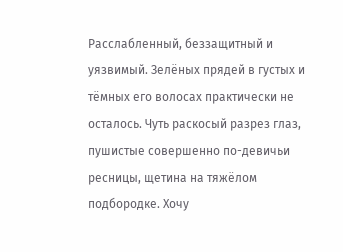Расслабленный, беззащитный и уязвимый. Зелёных прядей в густых и тёмных его волосах практически не осталось. Чуть раскосый разрез глаз, пушистые совершенно по-девичьи ресницы, щетина на тяжёлом подбородке. Хочу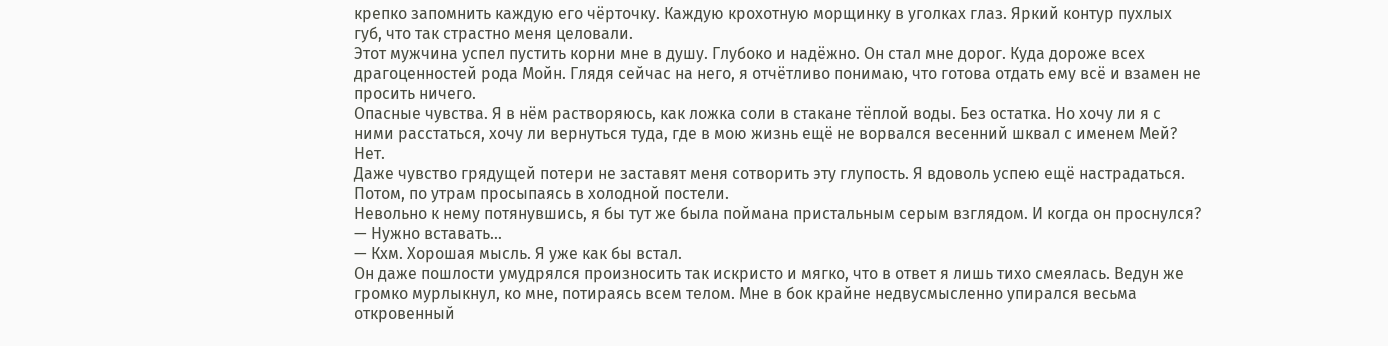крепко запомнить каждую его чёрточку. Каждую крохотную морщинку в уголках глаз. Яркий контур пухлых губ, что так страстно меня целовали.
Этот мужчина успел пустить корни мне в душу. Глубоко и надёжно. Он стал мне дорог. Куда дороже всех драгоценностей рода Мойн. Глядя сейчас на него, я отчётливо понимаю, что готова отдать ему всё и взамен не просить ничего.
Опасные чувства. Я в нём растворяюсь, как ложка соли в стакане тёплой воды. Без остатка. Но хочу ли я с ними расстаться, хочу ли вернуться туда, где в мою жизнь ещё не ворвался весенний шквал с именем Мей?
Нет.
Даже чувство грядущей потери не заставят меня сотворить эту глупость. Я вдоволь успею ещё настрадаться. Потом, по утрам просыпаясь в холодной постели.
Невольно к нему потянувшись, я бы тут же была поймана пристальным серым взглядом. И когда он проснулся?
— Нужно вставать…
— Кхм. Хорошая мысль. Я уже как бы встал.
Он даже пошлости умудрялся произносить так искристо и мягко, что в ответ я лишь тихо смеялась. Ведун же громко мурлыкнул, ко мне, потираясь всем телом. Мне в бок крайне недвусмысленно упирался весьма откровенный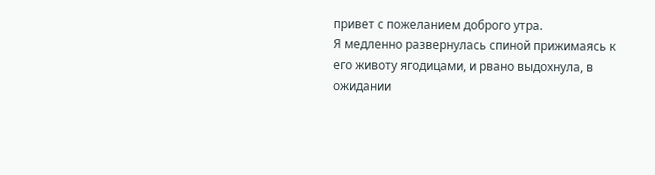привет с пожеланием доброго утра.
Я медленно развернулась спиной прижимаясь к его животу ягодицами, и рвано выдохнула, в ожидании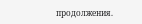продолжения.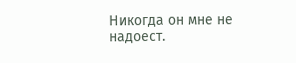Никогда он мне не надоест.